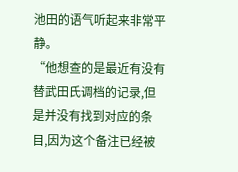池田的语气听起来非常平静。
“他想查的是最近有没有替武田氏调档的记录,但是并没有找到对应的条目,因为这个备注已经被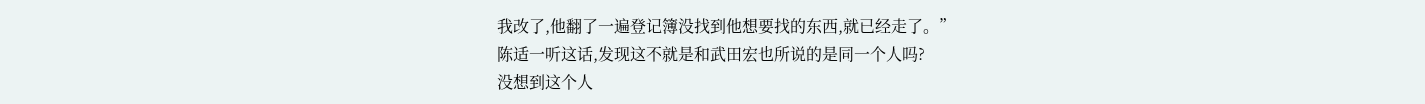我改了,他翻了一遍登记簿没找到他想要找的东西,就已经走了。”
陈适一听这话,发现这不就是和武田宏也所说的是同一个人吗?
没想到这个人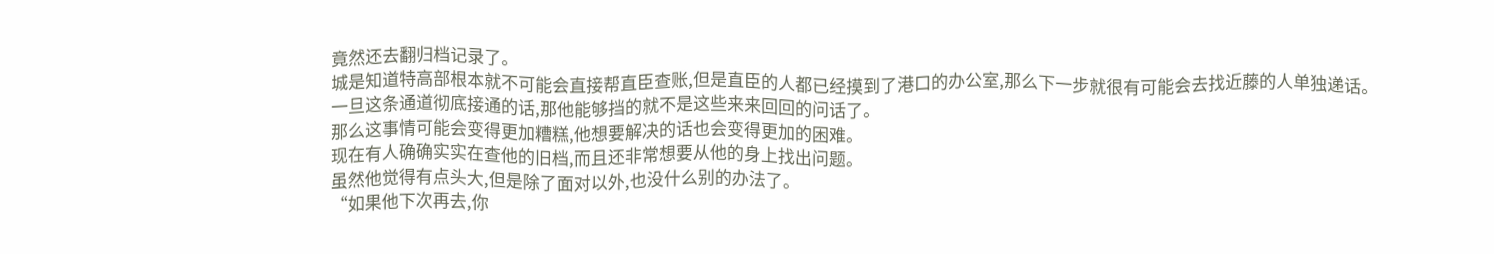竟然还去翻归档记录了。
城是知道特高部根本就不可能会直接帮直臣查账,但是直臣的人都已经摸到了港口的办公室,那么下一步就很有可能会去找近藤的人单独递话。
一旦这条通道彻底接通的话,那他能够挡的就不是这些来来回回的问话了。
那么这事情可能会变得更加糟糕,他想要解决的话也会变得更加的困难。
现在有人确确实实在查他的旧档,而且还非常想要从他的身上找出问题。
虽然他觉得有点头大,但是除了面对以外,也没什么别的办法了。
“如果他下次再去,你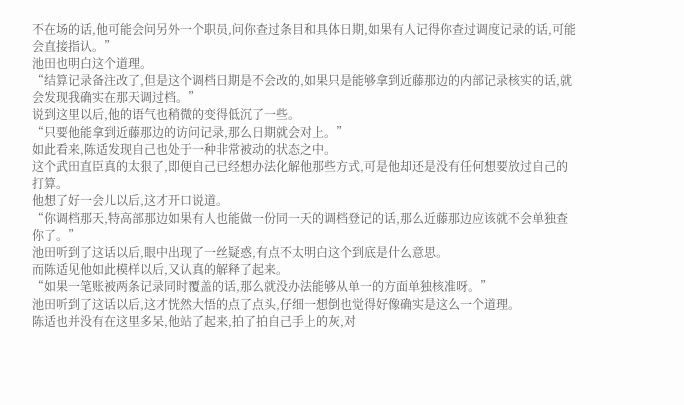不在场的话,他可能会问另外一个职员,问你查过条目和具体日期,如果有人记得你查过调度记录的话,可能会直接指认。”
池田也明白这个道理。
“结算记录备注改了,但是这个调档日期是不会改的,如果只是能够拿到近藤那边的内部记录核实的话,就会发现我确实在那天调过档。”
说到这里以后,他的语气也稍微的变得低沉了一些。
“只要他能拿到近藤那边的访问记录,那么日期就会对上。”
如此看来,陈适发现自己也处于一种非常被动的状态之中。
这个武田直臣真的太狠了,即便自己已经想办法化解他那些方式,可是他却还是没有任何想要放过自己的打算。
他想了好一会儿以后,这才开口说道。
“你调档那天,特高部那边如果有人也能做一份同一天的调档登记的话,那么近藤那边应该就不会单独查你了。”
池田听到了这话以后,眼中出现了一丝疑惑,有点不太明白这个到底是什么意思。
而陈适见他如此模样以后,又认真的解释了起来。
“如果一笔账被两条记录同时覆盖的话,那么就没办法能够从单一的方面单独核准呀。”
池田听到了这话以后,这才恍然大悟的点了点头,仔细一想倒也觉得好像确实是这么一个道理。
陈适也并没有在这里多呆,他站了起来,拍了拍自己手上的灰,对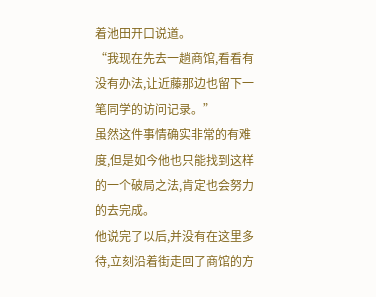着池田开口说道。
“我现在先去一趟商馆,看看有没有办法,让近藤那边也留下一笔同学的访问记录。”
虽然这件事情确实非常的有难度,但是如今他也只能找到这样的一个破局之法,肯定也会努力的去完成。
他说完了以后,并没有在这里多待,立刻沿着街走回了商馆的方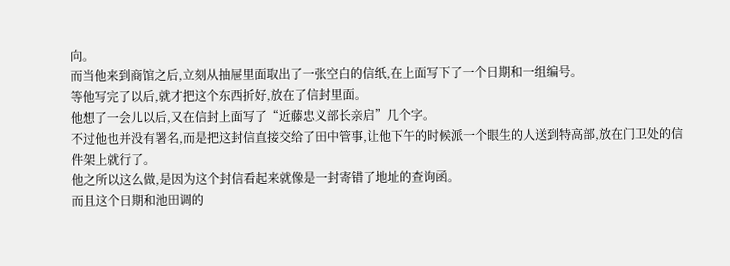向。
而当他来到商馆之后,立刻从抽屉里面取出了一张空白的信纸,在上面写下了一个日期和一组编号。
等他写完了以后,就才把这个东西折好,放在了信封里面。
他想了一会儿以后,又在信封上面写了“近藤忠义部长亲启”几个字。
不过他也并没有署名,而是把这封信直接交给了田中管事,让他下午的时候派一个眼生的人送到特高部,放在门卫处的信件架上就行了。
他之所以这么做,是因为这个封信看起来就像是一封寄错了地址的查询函。
而且这个日期和池田调的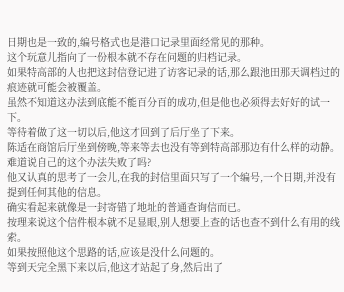日期也是一致的,编号格式也是港口记录里面经常见的那种。
这个玩意儿指向了一份根本就不存在问题的归档记录。
如果特高部的人也把这封信登记进了访客记录的话,那么跟池田那天调档过的痕迹就可能会被覆盖。
虽然不知道这办法到底能不能百分百的成功,但是他也必须得去好好的试一下。
等待着做了这一切以后,他这才回到了后厅坐了下来。
陈适在商馆后厅坐到傍晚,等来等去也没有等到特高部那边有什么样的动静。
难道说自己的这个办法失败了吗?
他又认真的思考了一会儿,在我的封信里面只写了一个编号,一个日期,并没有提到任何其他的信息。
确实看起来就像是一封寄错了地址的普通查询信而已。
按理来说这个信件根本就不足显眼,别人想要上查的话也查不到什么有用的线索。
如果按照他这个思路的话,应该是没什么问题的。
等到天完全黑下来以后,他这才站起了身,然后出了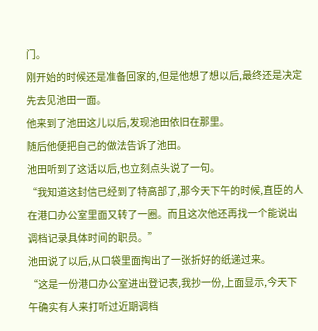门。
刚开始的时候还是准备回家的,但是他想了想以后,最终还是决定先去见池田一面。
他来到了池田这儿以后,发现池田依旧在那里。
随后他便把自己的做法告诉了池田。
池田听到了这话以后,也立刻点头说了一句。
“我知道这封信已经到了特高部了,那今天下午的时候,直臣的人在港口办公室里面又转了一圈。而且这次他还再找一个能说出调档记录具体时间的职员。”
池田说了以后,从口袋里面掏出了一张折好的纸递过来。
“这是一份港口办公室进出登记表,我抄一份,上面显示,今天下午确实有人来打听过近期调档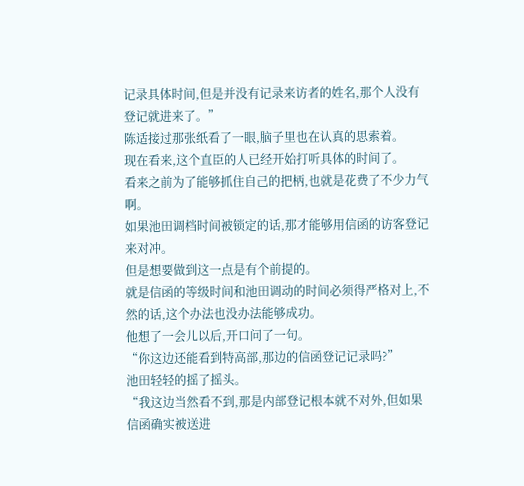记录具体时间,但是并没有记录来访者的姓名,那个人没有登记就进来了。”
陈适接过那张纸看了一眼,脑子里也在认真的思索着。
现在看来,这个直臣的人已经开始打听具体的时间了。
看来之前为了能够抓住自己的把柄,也就是花费了不少力气啊。
如果池田调档时间被锁定的话,那才能够用信函的访客登记来对冲。
但是想要做到这一点是有个前提的。
就是信函的等级时间和池田调动的时间必须得严格对上,不然的话,这个办法也没办法能够成功。
他想了一会儿以后,开口问了一句。
“你这边还能看到特高部,那边的信函登记记录吗?”
池田轻轻的摇了摇头。
“我这边当然看不到,那是内部登记根本就不对外,但如果信函确实被送进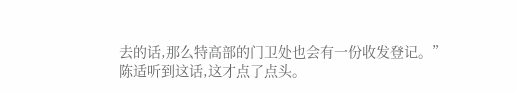去的话,那么特高部的门卫处也会有一份收发登记。”
陈适听到这话,这才点了点头。